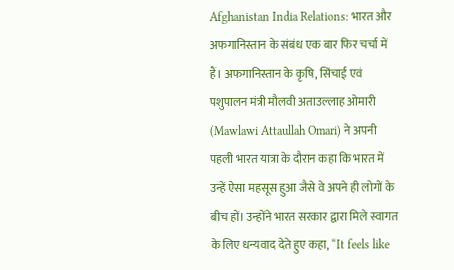Afghanistan India Relations: भारत और अफगानिस्तान के संबंध एक बार फिर चर्चा में हैं। अफगानिस्तान के कृषि, सिंचाई एवं पशुपालन मंत्री मौलवी अताउल्लाह ओमारी (Mawlawi Attaullah Omari) ने अपनी पहली भारत यात्रा के दौरान कहा कि भारत में उन्हें ऐसा महसूस हुआ जैसे वे अपने ही लोगों के बीच हों। उन्होंने भारत सरकार द्वारा मिले स्वागत के लिए धन्यवाद देते हुए कहा, “It feels like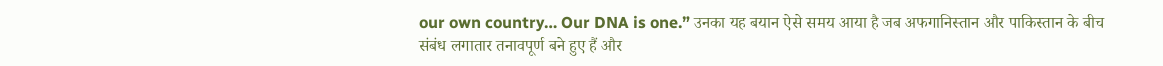our own country… Our DNA is one.” उनका यह बयान ऐसे समय आया है जब अफगानिस्तान और पाकिस्तान के बीच संबंध लगातार तनावपूर्ण बने हुए हैं और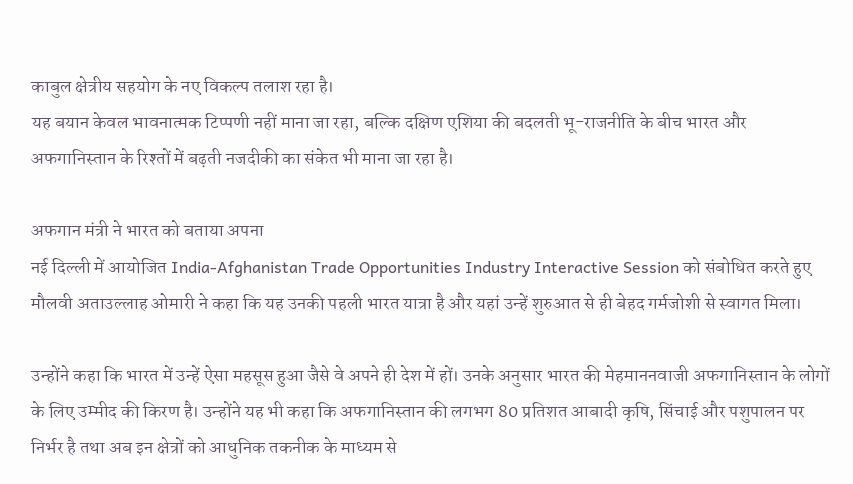काबुल क्षेत्रीय सहयोग के नए विकल्प तलाश रहा है।
यह बयान केवल भावनात्मक टिप्पणी नहीं माना जा रहा, बल्कि दक्षिण एशिया की बदलती भू-राजनीति के बीच भारत और अफगानिस्तान के रिश्तों में बढ़ती नजदीकी का संकेत भी माना जा रहा है।

अफगान मंत्री ने भारत को बताया अपना
नई दिल्ली में आयोजित India-Afghanistan Trade Opportunities Industry Interactive Session को संबोधित करते हुए मौलवी अताउल्लाह ओमारी ने कहा कि यह उनकी पहली भारत यात्रा है और यहां उन्हें शुरुआत से ही बेहद गर्मजोशी से स्वागत मिला।

उन्होंने कहा कि भारत में उन्हें ऐसा महसूस हुआ जैसे वे अपने ही देश में हों। उनके अनुसार भारत की मेहमाननवाजी अफगानिस्तान के लोगों के लिए उम्मीद की किरण है। उन्होंने यह भी कहा कि अफगानिस्तान की लगभग 80 प्रतिशत आबादी कृषि, सिंचाई और पशुपालन पर निर्भर है तथा अब इन क्षेत्रों को आधुनिक तकनीक के माध्यम से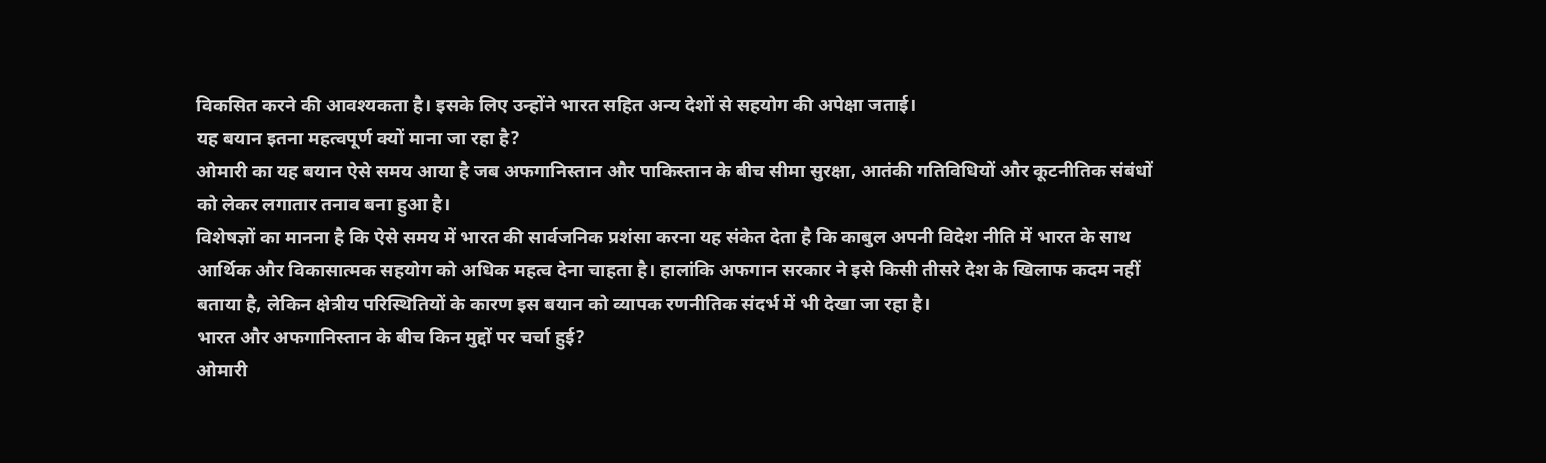विकसित करने की आवश्यकता है। इसके लिए उन्होंने भारत सहित अन्य देशों से सहयोग की अपेक्षा जताई।
यह बयान इतना महत्वपूर्ण क्यों माना जा रहा है?
ओमारी का यह बयान ऐसे समय आया है जब अफगानिस्तान और पाकिस्तान के बीच सीमा सुरक्षा, आतंकी गतिविधियों और कूटनीतिक संबंधों को लेकर लगातार तनाव बना हुआ है।
विशेषज्ञों का मानना है कि ऐसे समय में भारत की सार्वजनिक प्रशंसा करना यह संकेत देता है कि काबुल अपनी विदेश नीति में भारत के साथ आर्थिक और विकासात्मक सहयोग को अधिक महत्व देना चाहता है। हालांकि अफगान सरकार ने इसे किसी तीसरे देश के खिलाफ कदम नहीं बताया है, लेकिन क्षेत्रीय परिस्थितियों के कारण इस बयान को व्यापक रणनीतिक संदर्भ में भी देखा जा रहा है।
भारत और अफगानिस्तान के बीच किन मुद्दों पर चर्चा हुई?
ओमारी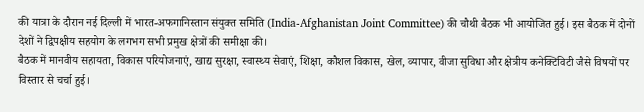की यात्रा के दौरान नई दिल्ली में भारत-अफगानिस्तान संयुक्त समिति (India-Afghanistan Joint Committee) की चौथी बैठक भी आयोजित हुई। इस बैठक में दोनों देशों ने द्विपक्षीय सहयोग के लगभग सभी प्रमुख क्षेत्रों की समीक्षा की।
बैठक में मानवीय सहायता, विकास परियोजनाएं, खाद्य सुरक्षा, स्वास्थ्य सेवाएं, शिक्षा, कौशल विकास, खेल, व्यापार, वीजा सुविधा और क्षेत्रीय कनेक्टिविटी जैसे विषयों पर विस्तार से चर्चा हुई।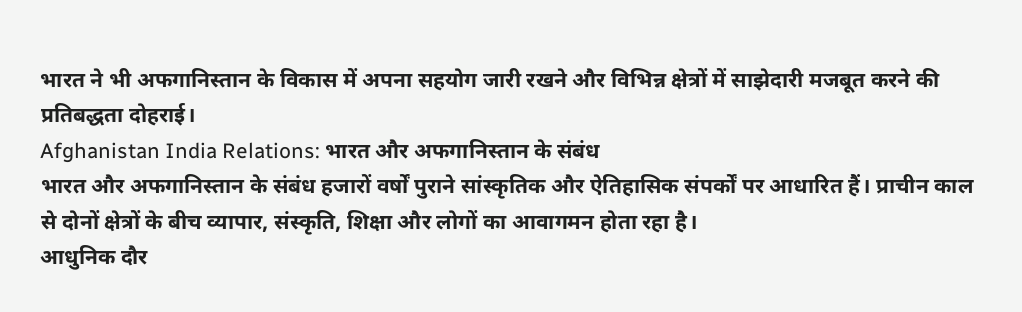भारत ने भी अफगानिस्तान के विकास में अपना सहयोग जारी रखने और विभिन्न क्षेत्रों में साझेदारी मजबूत करने की प्रतिबद्धता दोहराई।
Afghanistan India Relations: भारत और अफगानिस्तान के संबंध
भारत और अफगानिस्तान के संबंध हजारों वर्षों पुराने सांस्कृतिक और ऐतिहासिक संपर्कों पर आधारित हैं। प्राचीन काल से दोनों क्षेत्रों के बीच व्यापार, संस्कृति, शिक्षा और लोगों का आवागमन होता रहा है।
आधुनिक दौर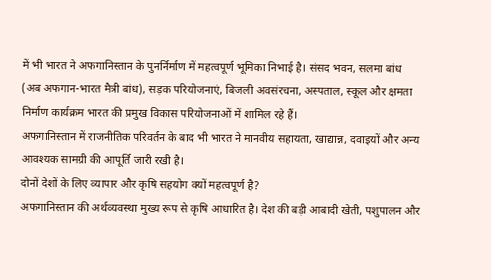में भी भारत ने अफगानिस्तान के पुनर्निर्माण में महत्वपूर्ण भूमिका निभाई है। संसद भवन, सलमा बांध (अब अफगान-भारत मैत्री बांध), सड़क परियोजनाएं, बिजली अवसंरचना, अस्पताल, स्कूल और क्षमता निर्माण कार्यक्रम भारत की प्रमुख विकास परियोजनाओं में शामिल रहे हैं।
अफगानिस्तान में राजनीतिक परिवर्तन के बाद भी भारत ने मानवीय सहायता, खाद्यान्न, दवाइयों और अन्य आवश्यक सामग्री की आपूर्ति जारी रखी है।
दोनों देशों के लिए व्यापार और कृषि सहयोग क्यों महत्वपूर्ण है?
अफगानिस्तान की अर्थव्यवस्था मुख्य रूप से कृषि आधारित है। देश की बड़ी आबादी खेती, पशुपालन और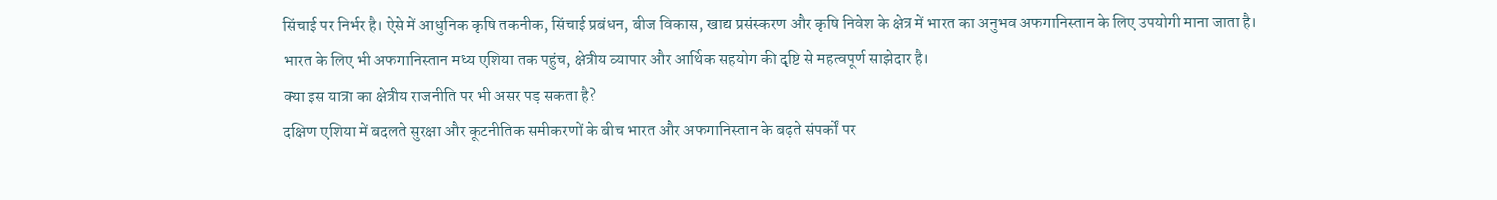सिंचाई पर निर्भर है। ऐसे में आधुनिक कृषि तकनीक, सिंचाई प्रबंधन, बीज विकास, खाद्य प्रसंस्करण और कृषि निवेश के क्षेत्र में भारत का अनुभव अफगानिस्तान के लिए उपयोगी माना जाता है।
भारत के लिए भी अफगानिस्तान मध्य एशिया तक पहुंच, क्षेत्रीय व्यापार और आर्थिक सहयोग की दृष्टि से महत्वपूर्ण साझेदार है।
क्या इस यात्रा का क्षेत्रीय राजनीति पर भी असर पड़ सकता है?
दक्षिण एशिया में बदलते सुरक्षा और कूटनीतिक समीकरणों के बीच भारत और अफगानिस्तान के बढ़ते संपर्कों पर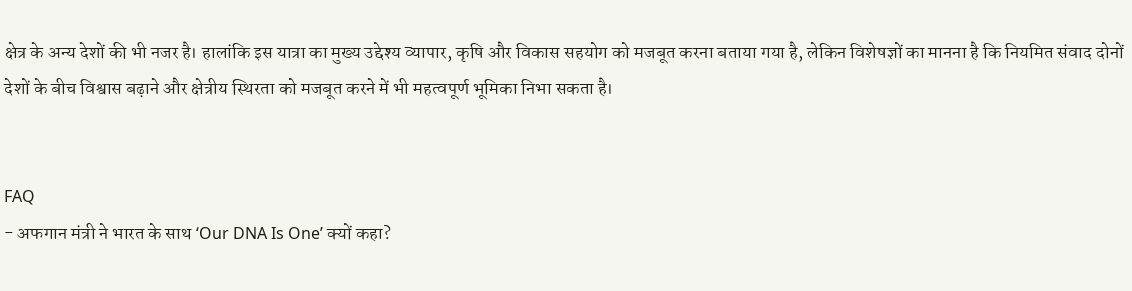क्षेत्र के अन्य देशों की भी नजर है। हालांकि इस यात्रा का मुख्य उद्देश्य व्यापार, कृषि और विकास सहयोग को मजबूत करना बताया गया है, लेकिन विशेषज्ञों का मानना है कि नियमित संवाद दोनों देशों के बीच विश्वास बढ़ाने और क्षेत्रीय स्थिरता को मजबूत करने में भी महत्वपूर्ण भूमिका निभा सकता है।


FAQ
- अफगान मंत्री ने भारत के साथ ‘Our DNA Is One’ क्यों कहा?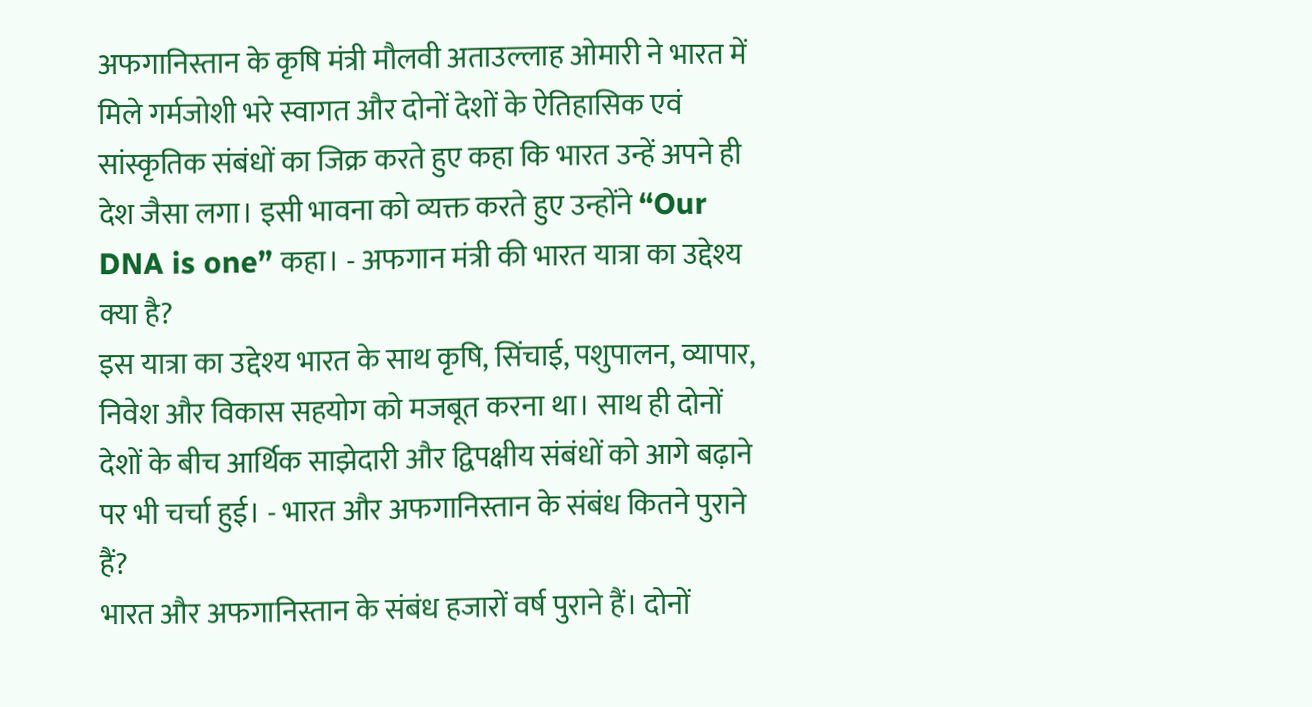अफगानिस्तान के कृषि मंत्री मौलवी अताउल्लाह ओमारी ने भारत में मिले गर्मजोशी भरे स्वागत और दोनों देशों के ऐतिहासिक एवं सांस्कृतिक संबंधों का जिक्र करते हुए कहा कि भारत उन्हें अपने ही देश जैसा लगा। इसी भावना को व्यक्त करते हुए उन्होंने “Our DNA is one” कहा। - अफगान मंत्री की भारत यात्रा का उद्देश्य क्या है?
इस यात्रा का उद्देश्य भारत के साथ कृषि, सिंचाई, पशुपालन, व्यापार, निवेश और विकास सहयोग को मजबूत करना था। साथ ही दोनों देशों के बीच आर्थिक साझेदारी और द्विपक्षीय संबंधों को आगे बढ़ाने पर भी चर्चा हुई। - भारत और अफगानिस्तान के संबंध कितने पुराने हैं?
भारत और अफगानिस्तान के संबंध हजारों वर्ष पुराने हैं। दोनों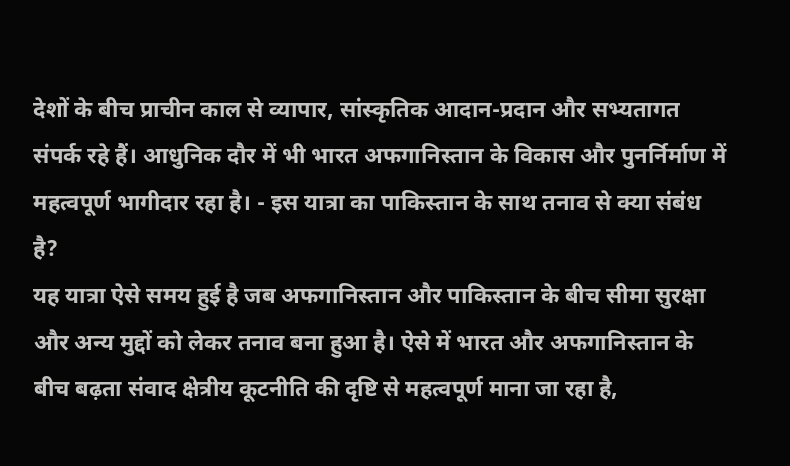देशों के बीच प्राचीन काल से व्यापार, सांस्कृतिक आदान-प्रदान और सभ्यतागत संपर्क रहे हैं। आधुनिक दौर में भी भारत अफगानिस्तान के विकास और पुनर्निर्माण में महत्वपूर्ण भागीदार रहा है। - इस यात्रा का पाकिस्तान के साथ तनाव से क्या संबंध है?
यह यात्रा ऐसे समय हुई है जब अफगानिस्तान और पाकिस्तान के बीच सीमा सुरक्षा और अन्य मुद्दों को लेकर तनाव बना हुआ है। ऐसे में भारत और अफगानिस्तान के बीच बढ़ता संवाद क्षेत्रीय कूटनीति की दृष्टि से महत्वपूर्ण माना जा रहा है,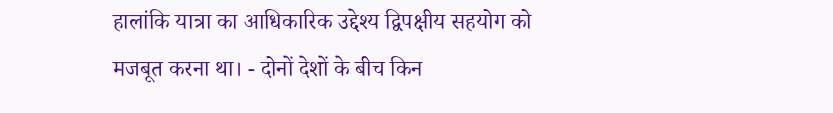हालांकि यात्रा का आधिकारिक उद्देश्य द्विपक्षीय सहयोग को मजबूत करना था। - दोनों देशों के बीच किन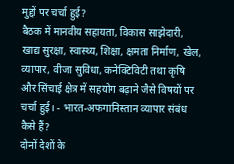मुद्दों पर चर्चा हुई?
बैठक में मानवीय सहायता, विकास साझेदारी, खाद्य सुरक्षा, स्वास्थ्य, शिक्षा, क्षमता निर्माण, खेल, व्यापार, वीजा सुविधा, कनेक्टिविटी तथा कृषि और सिंचाई क्षेत्र में सहयोग बढ़ाने जैसे विषयों पर चर्चा हुई। - भारत-अफगानिस्तान व्यापार संबंध कैसे हैं?
दोनों देशों के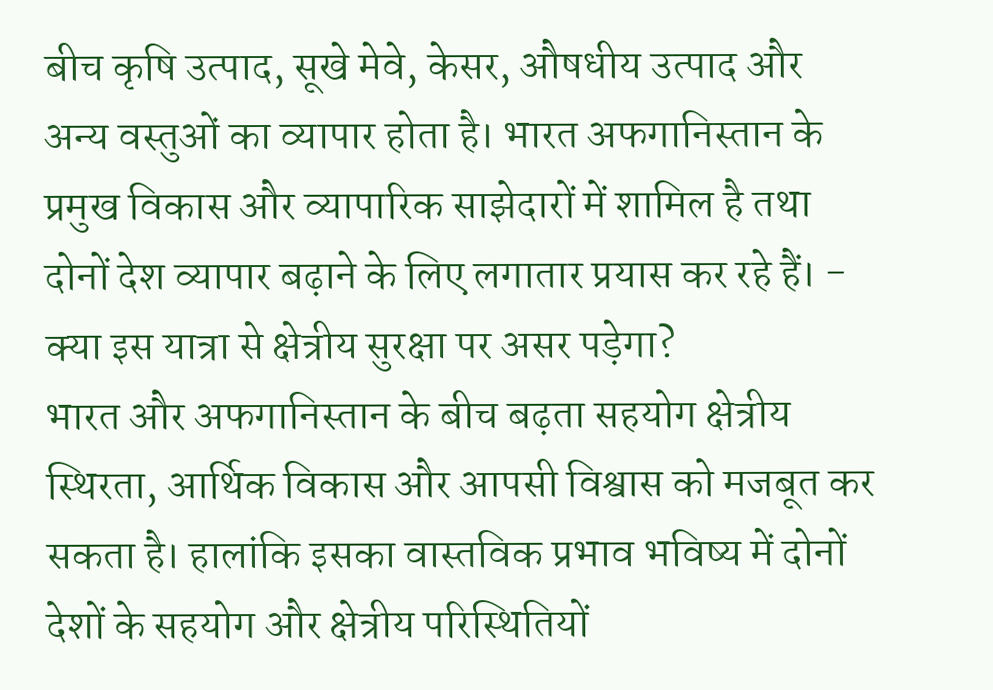बीच कृषि उत्पाद, सूखे मेवे, केसर, औषधीय उत्पाद और अन्य वस्तुओं का व्यापार होता है। भारत अफगानिस्तान के प्रमुख विकास और व्यापारिक साझेदारों में शामिल है तथा दोनों देश व्यापार बढ़ाने के लिए लगातार प्रयास कर रहे हैं। - क्या इस यात्रा से क्षेत्रीय सुरक्षा पर असर पड़ेगा?
भारत और अफगानिस्तान के बीच बढ़ता सहयोग क्षेत्रीय स्थिरता, आर्थिक विकास और आपसी विश्वास को मजबूत कर सकता है। हालांकि इसका वास्तविक प्रभाव भविष्य में दोनों देशों के सहयोग और क्षेत्रीय परिस्थितियों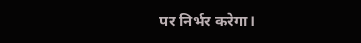पर निर्भर करेगा।